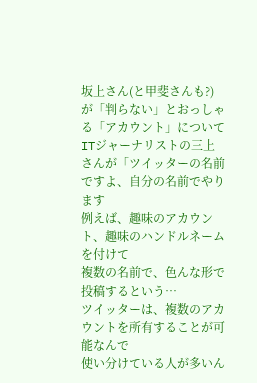坂上さん(と甲斐さんも?)が「判らない」とおっしゃる「アカウント」について
ITジャーナリストの三上さんが「ツイッターの名前ですよ、自分の名前でやります
例えば、趣味のアカウント、趣味のハンドルネームを付けて
複数の名前で、色んな形で投稿するという…
ツイッターは、複数のアカウントを所有することが可能なんで
使い分けている人が多いん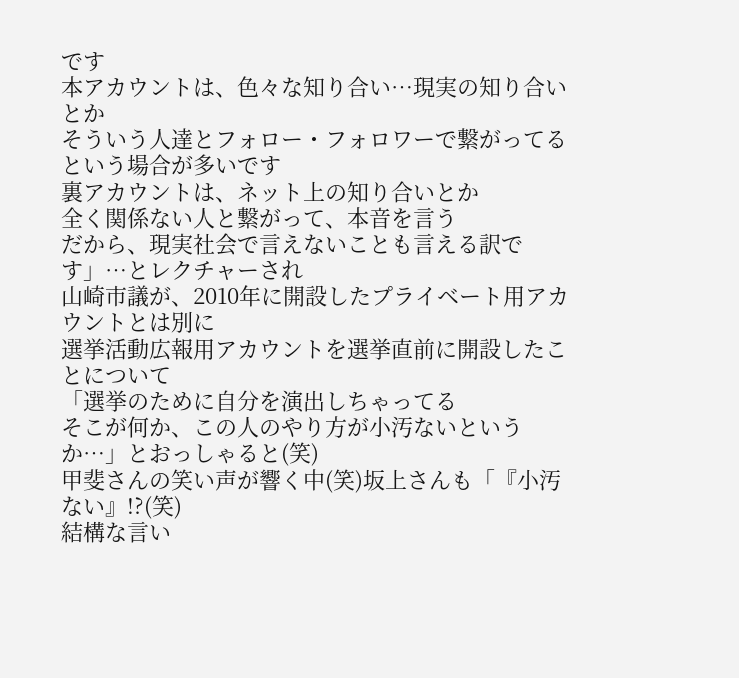です
本アカウントは、色々な知り合い…現実の知り合いとか
そういう人達とフォロー・フォロワーで繋がってるという場合が多いです
裏アカウントは、ネット上の知り合いとか
全く関係ない人と繋がって、本音を言う
だから、現実社会で言えないことも言える訳です」…とレクチャーされ
山崎市議が、2010年に開設したプライベート用アカウントとは別に
選挙活動広報用アカウントを選挙直前に開設したことについて
「選挙のために自分を演出しちゃってる
そこが何か、この人のやり方が小汚ないというか…」とおっしゃると(笑)
甲斐さんの笑い声が響く中(笑)坂上さんも「『小汚ない』!?(笑)
結構な言い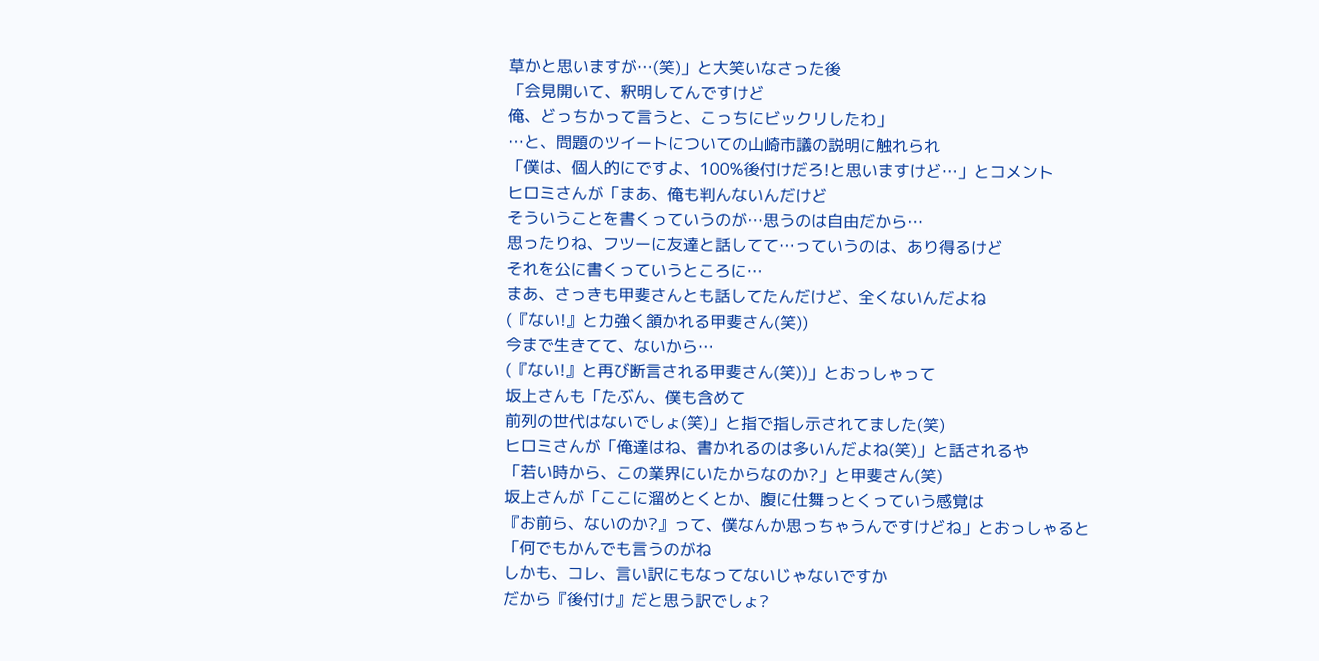草かと思いますが…(笑)」と大笑いなさった後
「会見開いて、釈明してんですけど
俺、どっちかって言うと、こっちにビックリしたわ」
…と、問題のツイートについての山崎市議の説明に触れられ
「僕は、個人的にですよ、100%後付けだろ!と思いますけど…」とコメント
ヒロミさんが「まあ、俺も判んないんだけど
そういうことを書くっていうのが…思うのは自由だから…
思ったりね、フツーに友達と話してて…っていうのは、あり得るけど
それを公に書くっていうところに…
まあ、さっきも甲斐さんとも話してたんだけど、全くないんだよね
(『ない!』と力強く頷かれる甲斐さん(笑))
今まで生きてて、ないから…
(『ない!』と再び断言される甲斐さん(笑))」とおっしゃって
坂上さんも「たぶん、僕も含めて
前列の世代はないでしょ(笑)」と指で指し示されてました(笑)
ヒロミさんが「俺達はね、書かれるのは多いんだよね(笑)」と話されるや
「若い時から、この業界にいたからなのか?」と甲斐さん(笑)
坂上さんが「ここに溜めとくとか、腹に仕舞っとくっていう感覚は
『お前ら、ないのか?』って、僕なんか思っちゃうんですけどね」とおっしゃると
「何でもかんでも言うのがね
しかも、コレ、言い訳にもなってないじゃないですか
だから『後付け』だと思う訳でしょ?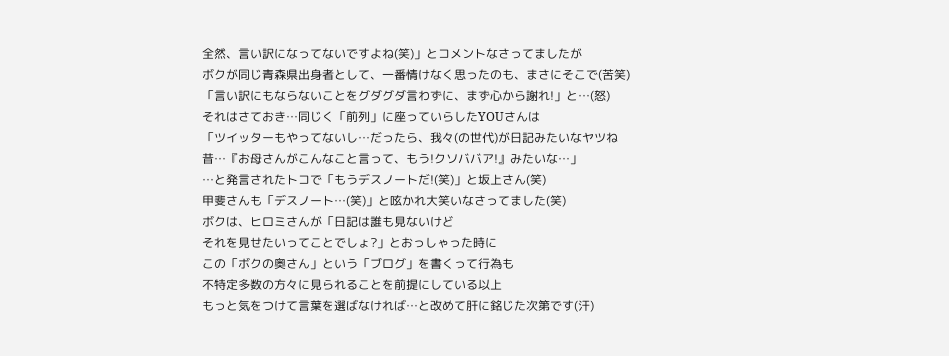全然、言い訳になってないですよね(笑)」とコメントなさってましたが
ボクが同じ青森県出身者として、一番情けなく思ったのも、まさにそこで(苦笑)
「言い訳にもならないことをグダグダ言わずに、まず心から謝れ!」と…(怒)
それはさておき…同じく「前列」に座っていらしたYOUさんは
「ツイッターもやってないし…だったら、我々(の世代)が日記みたいなヤツね
昔…『お母さんがこんなこと言って、もう!クソババア!』みたいな…」
…と発言されたトコで「もうデスノートだ!(笑)」と坂上さん(笑)
甲斐さんも「デスノート…(笑)」と呟かれ大笑いなさってました(笑)
ボクは、ヒロミさんが「日記は誰も見ないけど
それを見せたいってことでしょ?」とおっしゃった時に
この「ボクの奥さん」という「ブログ」を書くって行為も
不特定多数の方々に見られることを前提にしている以上
もっと気をつけて言葉を選ばなければ…と改めて肝に銘じた次第です(汗)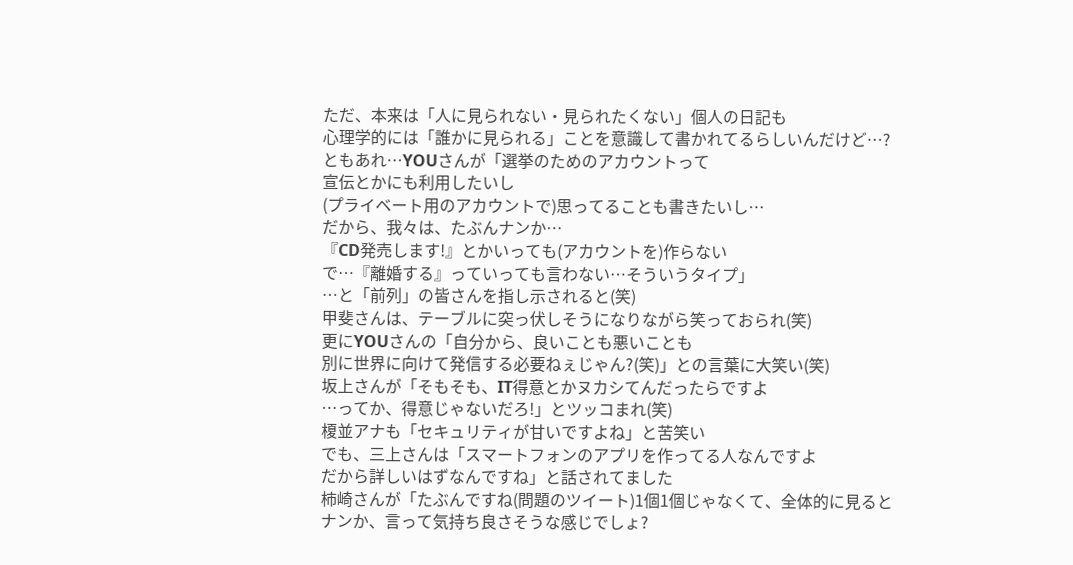ただ、本来は「人に見られない・見られたくない」個人の日記も
心理学的には「誰かに見られる」ことを意識して書かれてるらしいんだけど…?
ともあれ…YOUさんが「選挙のためのアカウントって
宣伝とかにも利用したいし
(プライベート用のアカウントで)思ってることも書きたいし…
だから、我々は、たぶんナンか…
『CD発売します!』とかいっても(アカウントを)作らない
で…『離婚する』っていっても言わない…そういうタイプ」
…と「前列」の皆さんを指し示されると(笑)
甲斐さんは、テーブルに突っ伏しそうになりながら笑っておられ(笑)
更にYOUさんの「自分から、良いことも悪いことも
別に世界に向けて発信する必要ねぇじゃん?(笑)」との言葉に大笑い(笑)
坂上さんが「そもそも、IT得意とかヌカシてんだったらですよ
…ってか、得意じゃないだろ!」とツッコまれ(笑)
榎並アナも「セキュリティが甘いですよね」と苦笑い
でも、三上さんは「スマートフォンのアプリを作ってる人なんですよ
だから詳しいはずなんですね」と話されてました
柿崎さんが「たぶんですね(問題のツイート)1個1個じゃなくて、全体的に見ると
ナンか、言って気持ち良さそうな感じでしょ?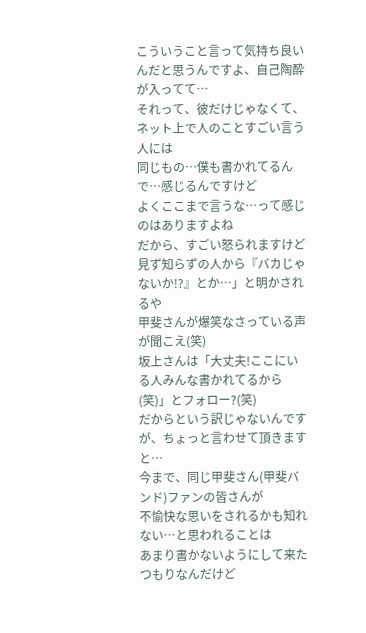こういうこと言って気持ち良いんだと思うんですよ、自己陶酔が入ってて…
それって、彼だけじゃなくて、ネット上で人のことすごい言う人には
同じもの…僕も書かれてるんで…感じるんですけど
よくここまで言うな…って感じのはありますよね
だから、すごい怒られますけど
見ず知らずの人から『バカじゃないか!?』とか…」と明かされるや
甲斐さんが爆笑なさっている声が聞こえ(笑)
坂上さんは「大丈夫!ここにいる人みんな書かれてるから(笑)」とフォロー?(笑)
だからという訳じゃないんですが、ちょっと言わせて頂きますと…
今まで、同じ甲斐さん(甲斐バンド)ファンの皆さんが
不愉快な思いをされるかも知れない…と思われることは
あまり書かないようにして来たつもりなんだけど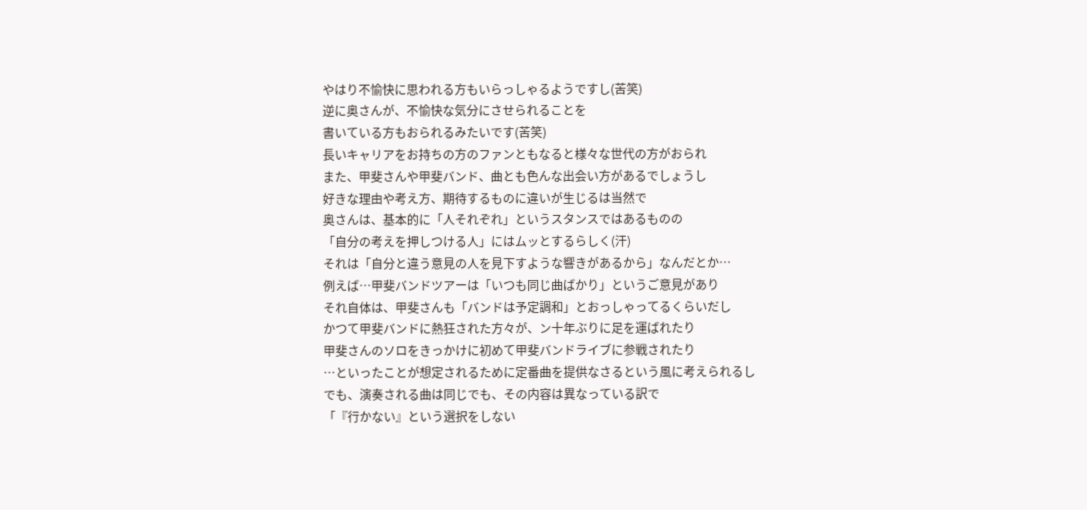やはり不愉快に思われる方もいらっしゃるようですし(苦笑)
逆に奥さんが、不愉快な気分にさせられることを
書いている方もおられるみたいです(苦笑)
長いキャリアをお持ちの方のファンともなると様々な世代の方がおられ
また、甲斐さんや甲斐バンド、曲とも色んな出会い方があるでしょうし
好きな理由や考え方、期待するものに違いが生じるは当然で
奥さんは、基本的に「人それぞれ」というスタンスではあるものの
「自分の考えを押しつける人」にはムッとするらしく(汗)
それは「自分と違う意見の人を見下すような響きがあるから」なんだとか…
例えば…甲斐バンドツアーは「いつも同じ曲ばかり」というご意見があり
それ自体は、甲斐さんも「バンドは予定調和」とおっしゃってるくらいだし
かつて甲斐バンドに熱狂された方々が、ン十年ぶりに足を運ばれたり
甲斐さんのソロをきっかけに初めて甲斐バンドライブに参戦されたり
…といったことが想定されるために定番曲を提供なさるという風に考えられるし
でも、演奏される曲は同じでも、その内容は異なっている訳で
「『行かない』という選択をしない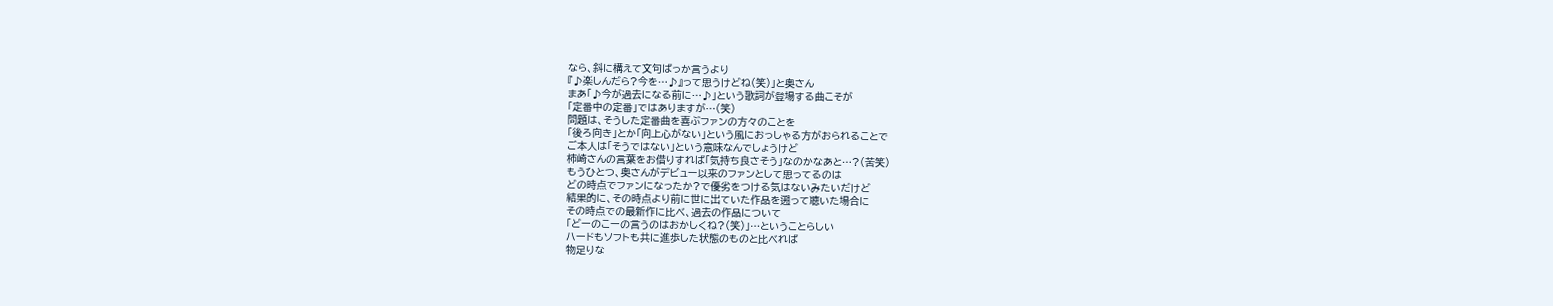なら、斜に構えて文句ばっか言うより
『♪楽しんだら?今を…♪』って思うけどね(笑)」と奥さん
まあ「♪今が過去になる前に…♪」という歌詞が登場する曲こそが
「定番中の定番」ではありますが…(笑)
問題は、そうした定番曲を喜ぶファンの方々のことを
「後ろ向き」とか「向上心がない」という風におっしゃる方がおられることで
ご本人は「そうではない」という意味なんでしょうけど
柿崎さんの言葉をお借りすれば「気持ち良さそう」なのかなあと…?(苦笑)
もうひとつ、奥さんがデビュー以来のファンとして思ってるのは
どの時点でファンになったか?で優劣をつける気はないみたいだけど
結果的に、その時点より前に世に出ていた作品を遡って聴いた場合に
その時点での最新作に比べ、過去の作品について
「どーのこーの言うのはおかしくね?(笑)」…ということらしい
ハードもソフトも共に進歩した状態のものと比べれば
物足りな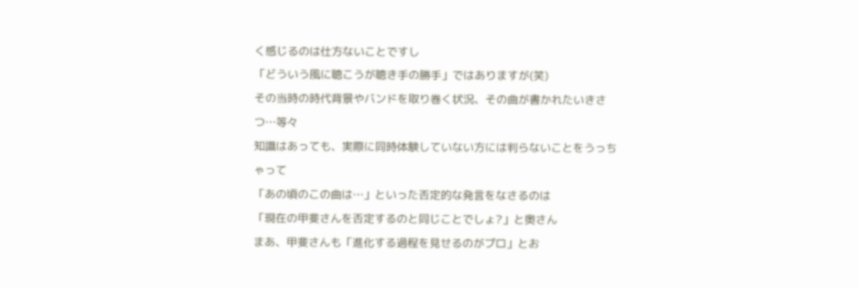く感じるのは仕方ないことですし
「どういう風に聴こうが聴き手の勝手」ではありますが(笑)
その当時の時代背景やバンドを取り巻く状況、その曲が書かれたいきさつ…等々
知識はあっても、実際に同時体験していない方には判らないことをうっちゃって
「あの頃のこの曲は…」といった否定的な発言をなさるのは
「現在の甲斐さんを否定するのと同じことでしょ?」と奥さん
まあ、甲斐さんも「進化する過程を見せるのがプロ」とお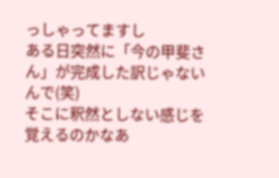っしゃってますし
ある日突然に「今の甲斐さん」が完成した訳じゃないんで(笑)
そこに釈然としない感じを覚えるのかなあ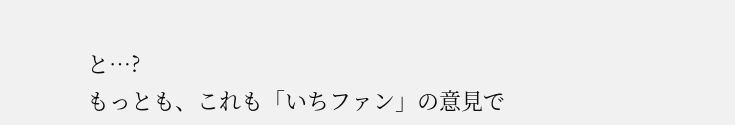と…?
もっとも、これも「いちファン」の意見で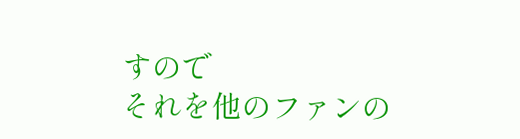すので
それを他のファンの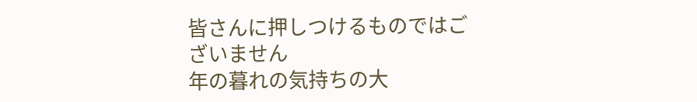皆さんに押しつけるものではございません
年の暮れの気持ちの大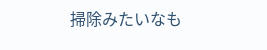掃除みたいなも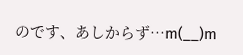のです、あしからず…m(__)m